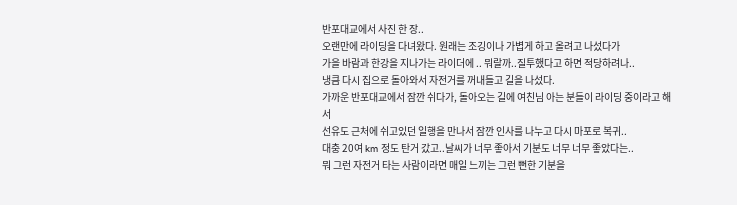반포대교에서 사진 한 장..
오랜만에 라이딩을 다녀왔다. 원래는 조깅이나 가볍게 하고 올려고 나섰다가
가을 바람과 한강을 지나가는 라이더에 .. 뭐랄까..질투했다고 하면 적당하려나..
냉큼 다시 집으로 돌아와서 자전거를 꺼내들고 길을 나섰다.
가까운 반포대교에서 잠깐 쉬다가, 돌아오는 길에 여친님 아는 분들이 라이딩 중이라고 해서
선유도 근처에 쉬고있던 일행을 만나서 잠깐 인사를 나누고 다시 마포로 복귀..
대충 20여 km 정도 탄거 갔고..날씨가 너무 좋아서 기분도 너무 너무 좋았다는..
뭐 그런 자전거 타는 사람이라면 매일 느끼는 그런 뻔한 기분을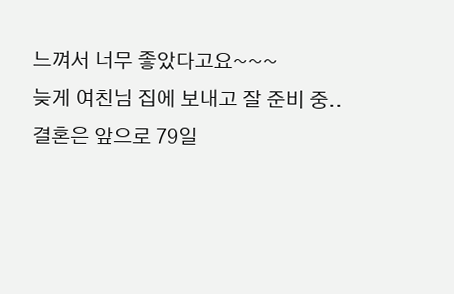느껴서 너무 좋았다고요~~~
늦게 여친님 집에 보내고 잘 준비 중..
결혼은 앞으로 79일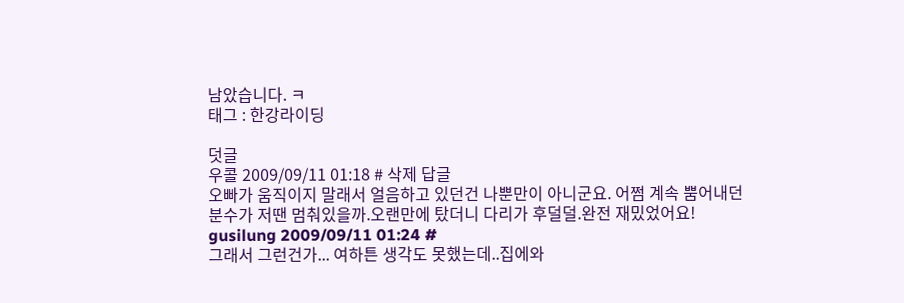남았습니다. ㅋ
태그 : 한강라이딩

덧글
우콜 2009/09/11 01:18 # 삭제 답글
오빠가 움직이지 말래서 얼음하고 있던건 나뿐만이 아니군요. 어쩜 계속 뿜어내던 분수가 저땐 멈춰있을까.오랜만에 탔더니 다리가 후덜덜.완전 재밌었어요!
gusilung 2009/09/11 01:24 #
그래서 그런건가... 여하튼 생각도 못했는데..집에와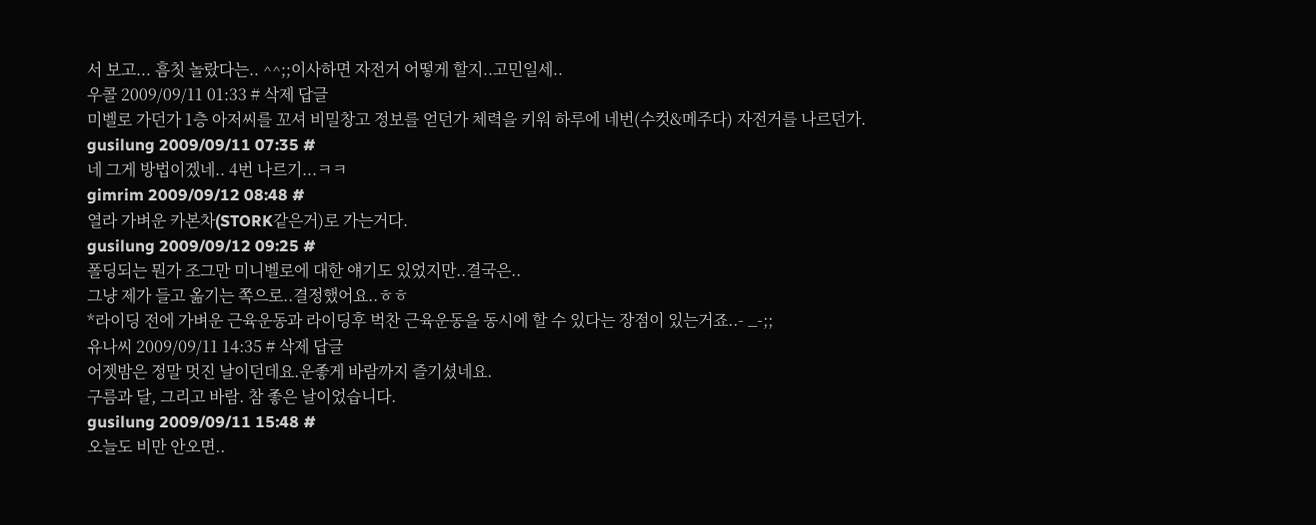서 보고... 흠칫 놀랐다는.. ^^;;이사하면 자전거 어떻게 할지..고민일세..
우콜 2009/09/11 01:33 # 삭제 답글
미벨로 가던가 1층 아저씨를 꼬셔 비밀창고 정보를 얻던가 체력을 키워 하루에 네번(수컷&메주다) 자전거를 나르던가.
gusilung 2009/09/11 07:35 #
네 그게 방법이겠네.. 4번 나르기...ㅋㅋ
gimrim 2009/09/12 08:48 #
열라 가벼운 카본차(STORK같은거)로 가는거다.
gusilung 2009/09/12 09:25 #
폴딩되는 뭔가 조그만 미니벨로에 대한 얘기도 있었지만..결국은..
그냥 제가 들고 옮기는 쪽으로..결정했어요..ㅎㅎ
*라이딩 전에 가벼운 근육운동과 라이딩후 벅찬 근육운동을 동시에 할 수 있다는 장점이 있는거죠..- _-;;
유나씨 2009/09/11 14:35 # 삭제 답글
어젯밤은 정말 멋진 날이던데요.운좋게 바람까지 즐기셨네요.
구름과 달, 그리고 바람. 참 좋은 날이었습니다.
gusilung 2009/09/11 15:48 #
오늘도 비만 안오면..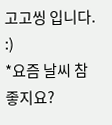고고씽 입니다. :)
*요즘 날씨 참 좋지요?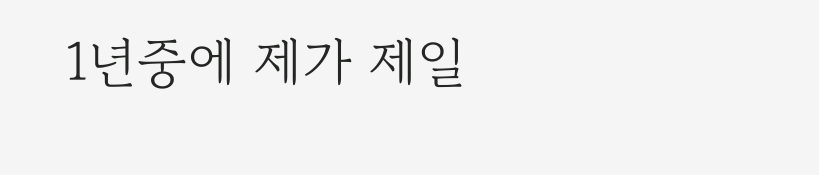1년중에 제가 제일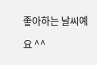좋아하는 날씨예요 ^^